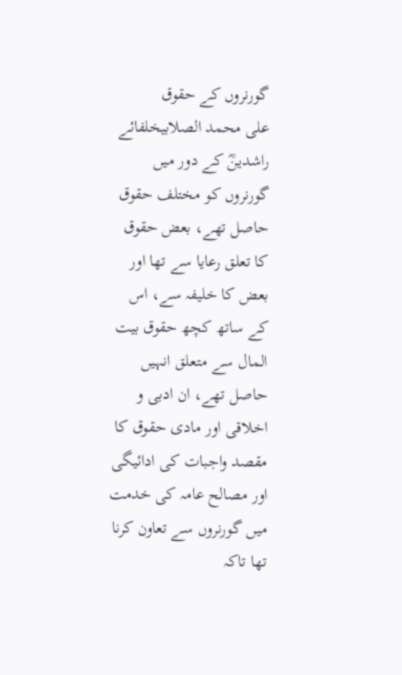گورنروں کے حقوق
علی محمد الصلابیخلفائے راشدینؓ کے دور میں گورنروں کو مختلف حقوق حاصل تھے، بعض حقوق کا تعلق رعایا سے تھا اور بعض کا خلیفہ سے، اس کے ساتھ کچھ حقوق بیت المال سے متعلق انہیں حاصل تھے، ان ادبی و اخلاقی اور مادی حقوق کا مقصد واجبات کی ادائیگی اور مصالح عامہ کی خدمت میں گورنروں سے تعاون کرنا تھا تاکہ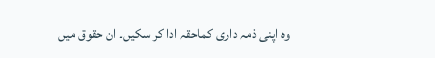وہ اپنی ذمہ داری کماحقہ ادا کر سکیں۔ ان حقوق میں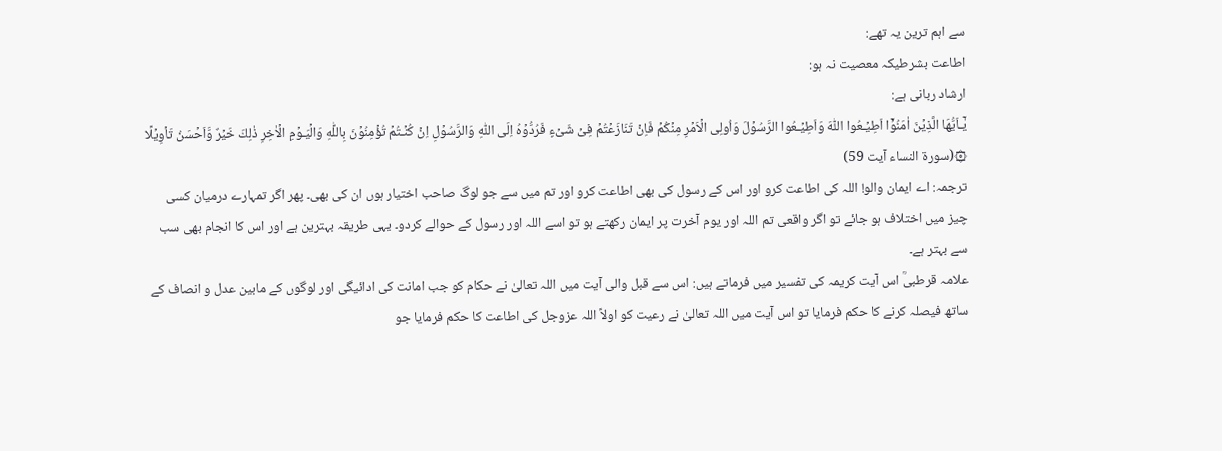سے اہم ترین یہ تھے:
اطاعت بشرطیکہ معصیت نہ ہو:
ارشاد ربانی ہے:
يٰۤـاَيُّهَا الَّذِيۡنَ اٰمَنُوۡۤا اَطِيۡـعُوا اللّٰهَ وَاَطِيۡـعُوا الرَّسُوۡلَ وَاُولِى الۡاَمۡرِ مِنۡكُمۡ فَاِنۡ تَنَازَعۡتُمۡ فِىۡ شَىۡءٍ فَرُدُّوۡهُ اِلَى اللّٰهِ وَالرَّسُوۡلِ اِنۡ كُنۡـتُمۡ تُؤۡمِنُوۡنَ بِاللّٰهِ وَالۡيَـوۡمِ الۡاٰخِرِ ذٰلِكَ خَيۡرٌ وَّاَحۡسَنُ تَاۡوِيۡلًا ۞(سورۃ النساء آیت 59)
ترجمہ: اے ایمان والو! اللہ کی اطاعت کرو اور اس کے رسول کی بھی اطاعت کرو اور تم میں سے جو لوگ صاحب اختیار ہوں ان کی بھی۔ پھر اگر تمہارے درمیان کسی چیز میں اختلاف ہو جائے تو اگر واقعی تم اللہ اور یوم آخرت پر ایمان رکھتے ہو تو اسے اللہ اور رسول کے حوالے کردو۔ یہی طریقہ بہترین ہے اور اس کا انجام بھی سب سے بہتر ہے۔
علامہ قرطبیؒ اس آیت کریمہ کی تفسیر میں فرماتے ہیں: اس سے قبل والی آیت میں اللہ تعالیٰ نے حکام کو جب امانت کی ادائیگی اور لوگوں کے مابین عدل و انصاف کے ساتھ فیصلہ کرنے کا حکم فرمایا تو اس آیت میں اللہ تعالیٰ نے رعیت کو اولاً اللہ عزوجل کی اطاعت کا حکم فرمایا جو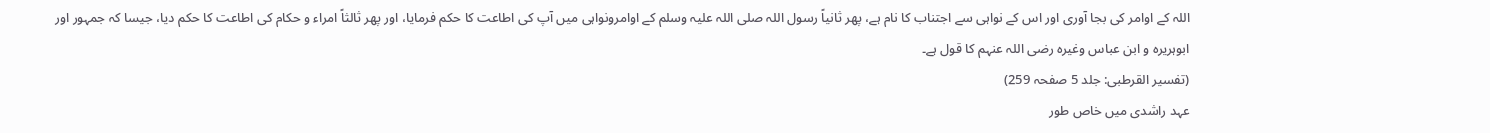اللہ کے اوامر کی بجا آوری اور اس کے نواہی سے اجتناب کا نام ہے، پھر ثانیاً رسول اللہ صلی اللہ علیہ وسلم کے اوامرونواہی میں آپ کی اطاعت کا حکم فرمایا، اور پھر ثالثاً امراء و حکام کی اطاعت کا حکم دیا، جیسا کہ جمہور اور ابوہریرہ و ابن عباس وغیرہ رضی اللہ عنہم کا قول ہے۔
(تفسیر القرطبی: جلد 5 صفحہ 259)
عہد راشدی میں خاص طور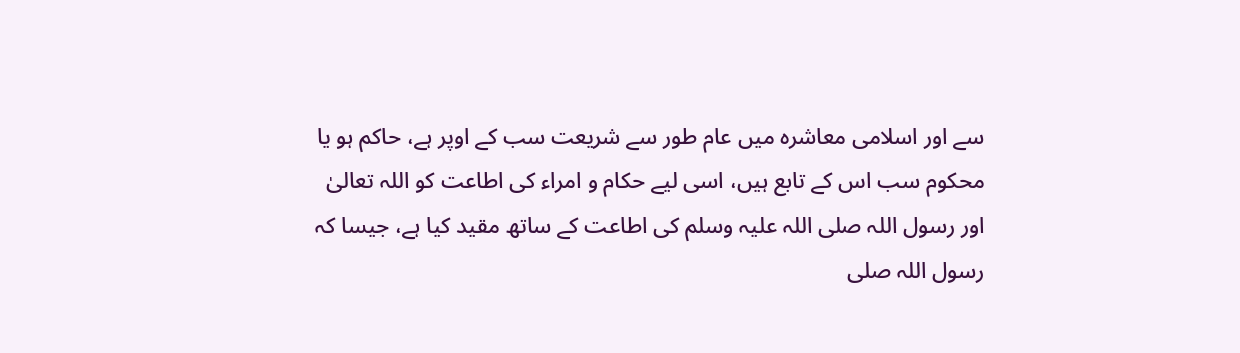سے اور اسلامی معاشرہ میں عام طور سے شریعت سب کے اوپر ہے، حاکم ہو یا محکوم سب اس کے تابع ہیں، اسی لیے حکام و امراء کی اطاعت کو اللہ تعالیٰ اور رسول اللہ صلی اللہ علیہ وسلم کی اطاعت کے ساتھ مقید کیا ہے، جیسا کہ رسول اللہ صلی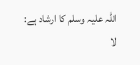اللہ علیہ وسلم کا ارشاد ہے:
لا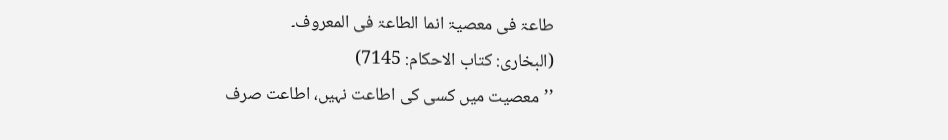طاعۃ فی معصیۃ انما الطاعۃ فی المعروف۔
(البخاری: کتاب الاحکام: 7145)
’’معصیت میں کسی کی اطاعت نہیں، اطاعت صرف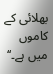بھلائی کے کاموں میں ہے۔‘‘